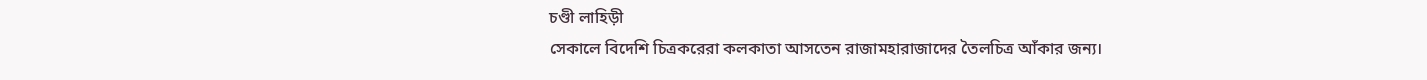চণ্ডী লাহিড়ী
সেকালে বিদেশি চিত্রকরেরা কলকাতা আসতেন রাজামহারাজাদের তৈলচিত্র আঁকার জন্য।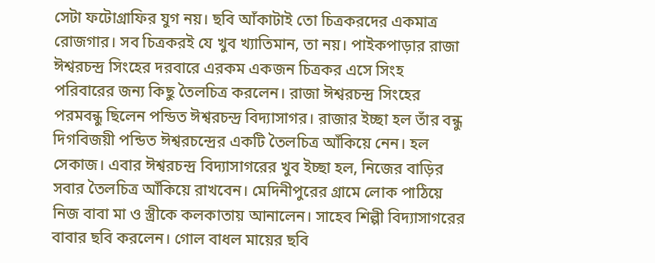সেটা ফটোগ্রাফির যুগ নয়। ছবি আঁকাটাই তো চিত্রকরদের একমাত্র রোজগার। সব চিত্রকরই যে খুব খ্যাতিমান, তা নয়। পাইকপাড়ার রাজা ঈশ্বরচন্দ্র সিংহের দরবারে এরকম একজন চিত্রকর এসে সিংহ পরিবারের জন্য কিছু তৈলচিত্র করলেন। রাজা ঈশ্বরচন্দ্র সিংহের পরমবন্ধু ছিলেন পন্ডিত ঈশ্বরচন্দ্র বিদ্যাসাগর। রাজার ইচ্ছা হল তাঁর বন্ধু দিগবিজয়ী পন্ডিত ঈশ্বরচন্দ্রের একটি তৈলচিত্র আঁকিয়ে নেন। হল সেকাজ। এবার ঈশ্বরচন্দ্র বিদ্যাসাগরের খুব ইচ্ছা হল, নিজের বাড়ির সবার তৈলচিত্র আঁকিয়ে রাখবেন। মেদিনীপুরের গ্রামে লোক পাঠিয়ে নিজ বাবা মা ও স্ত্রীকে কলকাতায় আনালেন। সাহেব শিল্পী বিদ্যাসাগরের বাবার ছবি করলেন। গোল বাধল মায়ের ছবি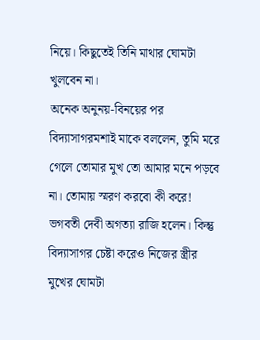নিয়ে। কিছুতেই তিনি মাথার ঘোমটা খুলবেন না।
অনেক অনুনয়-বিনয়ের পর বিদ্যাসাগরমশাই মাকে বললেন, তুমি মরে গেলে তোমার মুখ তো আমার মনে পড়বে না। তোমায় স্মরণ করবো কী করে!
ভগবতী দেবী অগত্যা রাজি হলেন। কিন্তু বিদ্যাসাগর চেষ্টা করেও নিজের স্ত্রীর মুখের ঘোমটা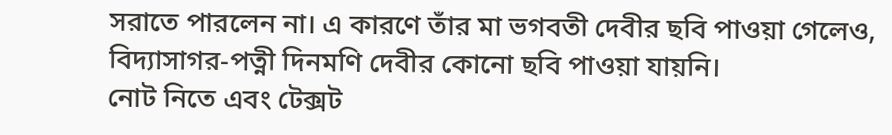সরাতে পারলেন না। এ কারণে তাঁর মা ভগবতী দেবীর ছবি পাওয়া গেলেও, বিদ্যাসাগর-পত্নী দিনমণি দেবীর কোনো ছবি পাওয়া যায়নি।
নোট নিতে এবং টেক্সট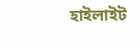হাইলাইট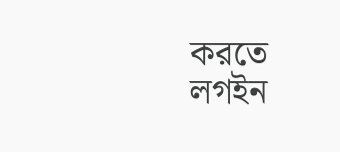করতে লগইন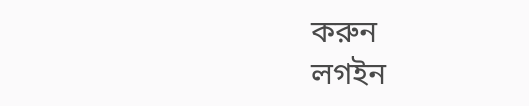করুন
লগইন